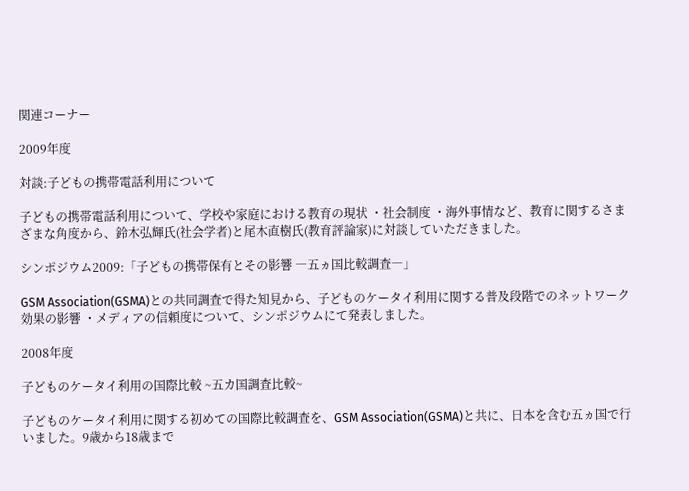関連コーナー

2009年度

対談:子どもの携帯電話利用について

子どもの携帯電話利用について、学校や家庭における教育の現状 ・社会制度 ・海外事情など、教育に関するさまざまな角度から、鈴木弘輝氏(社会学者)と尾木直樹氏(教育評論家)に対談していただきました。

シンポジウム2009:「子どもの携帯保有とその影響 ―五ヵ国比較調査―」

GSM Association(GSMA)との共同調査で得た知見から、子どものケータイ利用に関する普及段階でのネットワーク効果の影響 ・メディアの信頼度について、シンポジウムにて発表しました。

2008年度

子どものケータイ利用の国際比較 ~五カ国調査比較~

子どものケータイ利用に関する初めての国際比較調査を、GSM Association(GSMA)と共に、日本を含む五ヵ国で行いました。9歳から18歳まで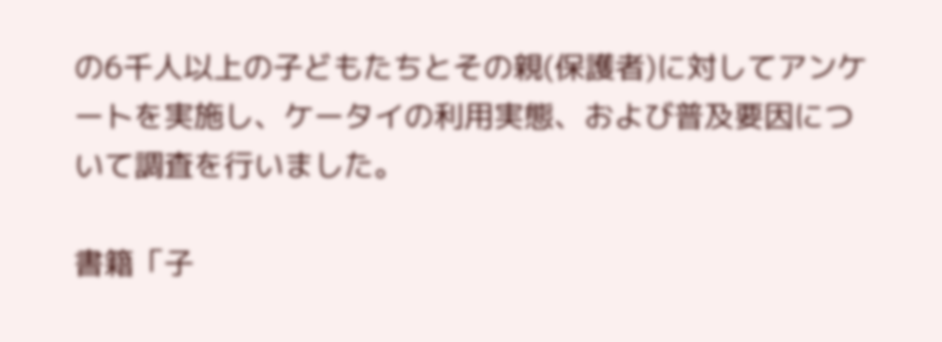の6千人以上の子どもたちとその親(保護者)に対してアンケートを実施し、ケータイの利用実態、および普及要因について調査を行いました。

書籍「子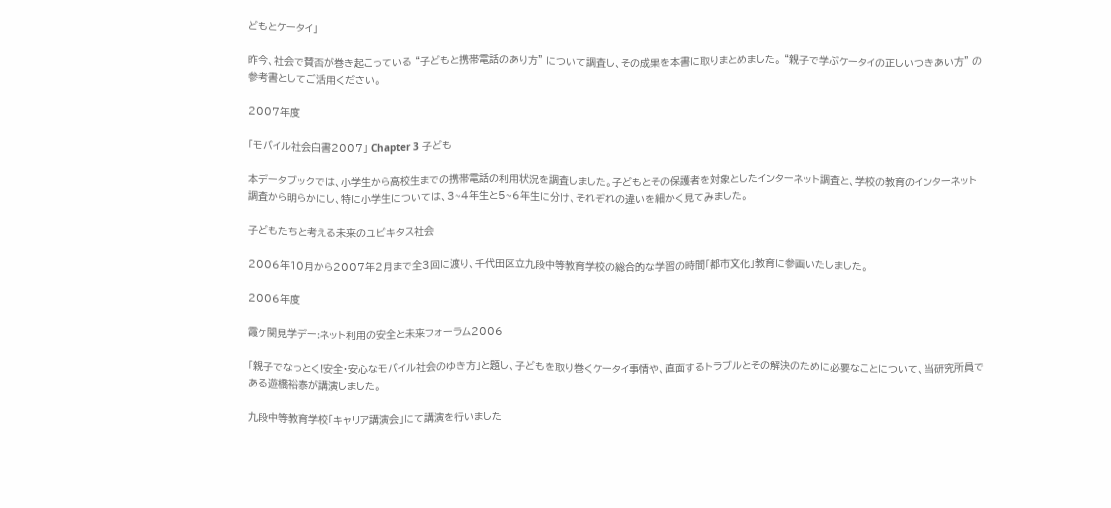どもとケータイ」

昨今、社会で賛否が巻き起こっている “子どもと携帯電話のあり方” について調査し、その成果を本書に取りまとめました。 “親子で学ぶケータイの正しいつきあい方” の参考書としてご活用ください。

2007年度

「モバイル社会白書2007」 Chapter 3 子ども

本データブックでは、小学生から高校生までの携帯電話の利用状況を調査しました。子どもとその保護者を対象としたインターネット調査と、学校の教育のインターネット調査から明らかにし、特に小学生については、3~4年生と5~6年生に分け、それぞれの違いを細かく見てみました。

子どもたちと考える未来のユビキタス社会

2006年10月から2007年2月まで全3回に渡り、千代田区立九段中等教育学校の総合的な学習の時間「都市文化」教育に参画いたしました。

2006年度

霞ヶ関見学デー:ネット利用の安全と未来フォーラム2006

「親子でなっとく!安全・安心なモバイル社会のゆき方」と題し、子どもを取り巻くケータイ事情や、直面するトラブルとその解決のために必要なことについて、当研究所員である遊橋裕泰が講演しました。

九段中等教育学校「キャリア講演会」にて講演を行いました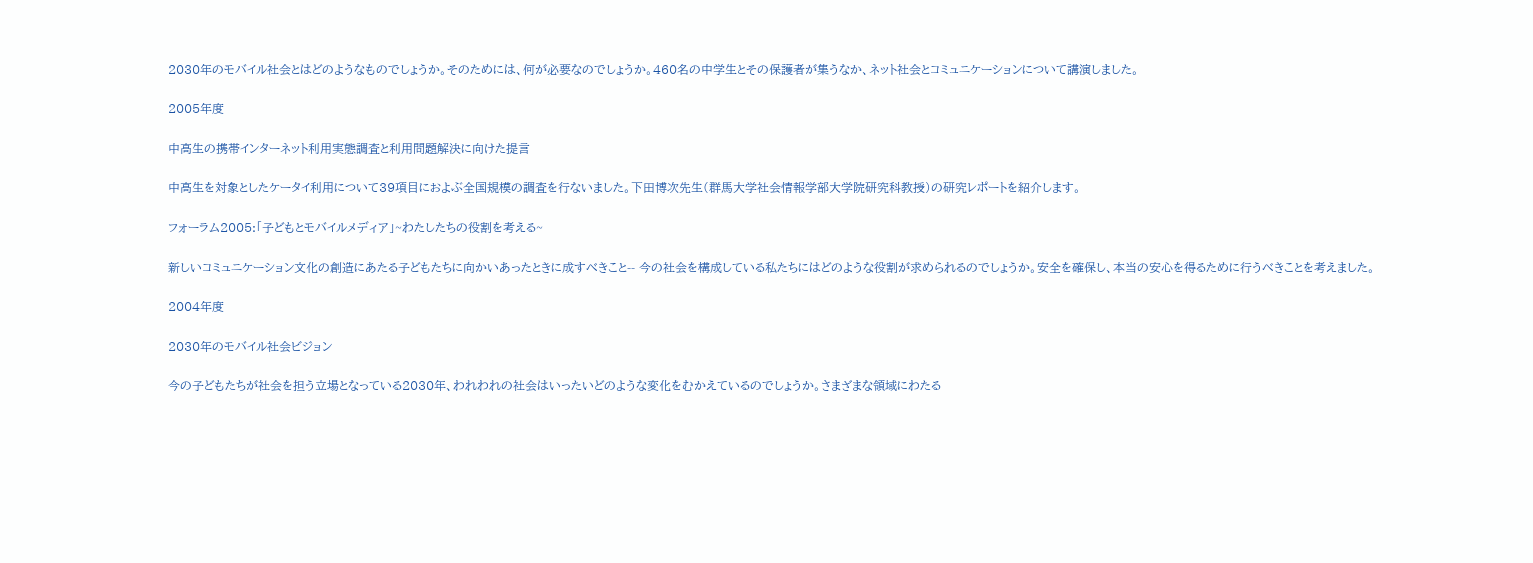2030年のモバイル社会とはどのようなものでしょうか。そのためには、何が必要なのでしょうか。460名の中学生とその保護者が集うなか、ネット社会とコミュニケーションについて講演しました。

2005年度

中高生の携帯インターネット利用実態調査と利用問題解決に向けた提言

中高生を対象としたケータイ利用について39項目におよぶ全国規模の調査を行ないました。下田博次先生(群馬大学社会情報学部大学院研究科教授)の研究レポートを紹介します。

フォーラム2005:「子どもとモバイルメディア」~わたしたちの役割を考える~

新しいコミュニケーション文化の創造にあたる子どもたちに向かいあったときに成すべきこと-- 今の社会を構成している私たちにはどのような役割が求められるのでしょうか。安全を確保し、本当の安心を得るために行うべきことを考えました。

2004年度

2030年のモバイル社会ビジョン

今の子どもたちが社会を担う立場となっている2030年、われわれの社会はいったいどのような変化をむかえているのでしょうか。さまざまな領域にわたる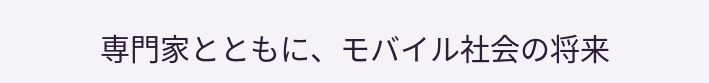専門家とともに、モバイル社会の将来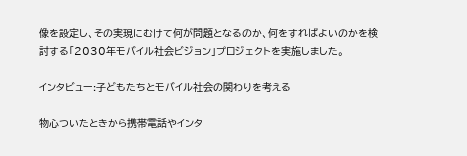像を設定し、その実現にむけて何が問題となるのか、何をすればよいのかを検討する「2030年モバイル社会ビジョン」プロジェクトを実施しました。

インタビュー:子どもたちとモバイル社会の関わりを考える

物心ついたときから携帯電話やインタ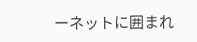ーネットに囲まれ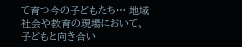て育つ今の子どもたち… 地域社会や教育の現場において、子どもと向き合い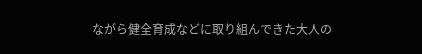ながら健全育成などに取り組んできた大人の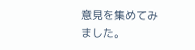意見を集めてみました。